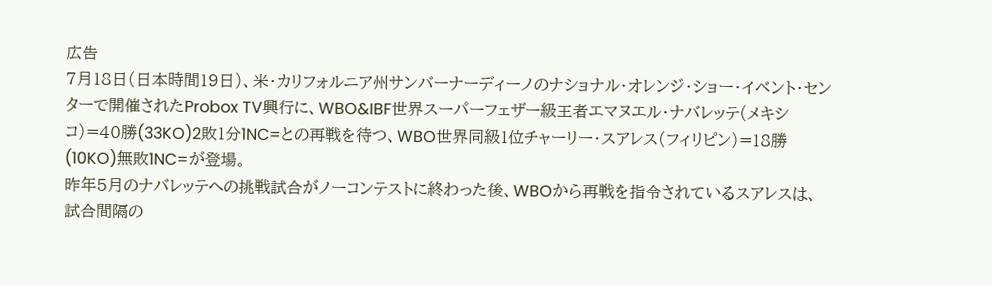広告
7月18日(日本時間19日)、米・カリフォルニア州サンバーナーディーノのナショナル・オレンジ・ショー・イベント・センターで開催されたProbox TV興行に、WBO&IBF世界スーパーフェザー級王者エマヌエル・ナバレッテ(メキシコ)=40勝(33KO)2敗1分1NC=との再戦を待つ、WBO世界同級1位チャーリー・スアレス(フィリピン)=18勝(10KO)無敗1NC=が登場。
昨年5月のナバレッテへの挑戦試合がノーコンテストに終わった後、WBOから再戦を指令されているスアレスは、試合間隔の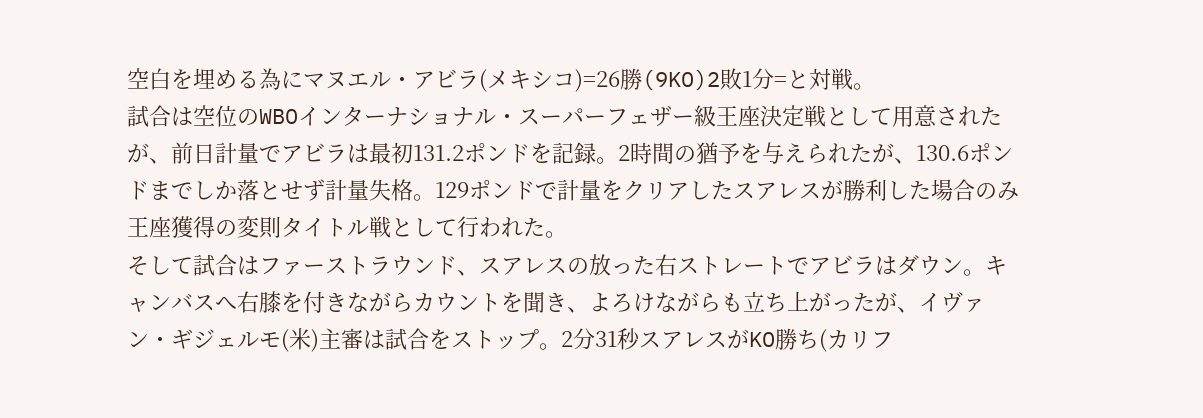空白を埋める為にマヌエル・アビラ(メキシコ)=26勝(9KO)2敗1分=と対戦。
試合は空位のWBOインターナショナル・スーパーフェザー級王座決定戦として用意されたが、前日計量でアビラは最初131.2ポンドを記録。2時間の猶予を与えられたが、130.6ポンドまでしか落とせず計量失格。129ポンドで計量をクリアしたスアレスが勝利した場合のみ王座獲得の変則タイトル戦として行われた。
そして試合はファーストラウンド、スアレスの放った右ストレートでアビラはダウン。キャンバスへ右膝を付きながらカウントを聞き、よろけながらも立ち上がったが、イヴァン・ギジェルモ(米)主審は試合をストップ。2分31秒スアレスがKO勝ち(カリフ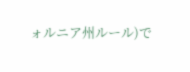ォルニア州ルール)で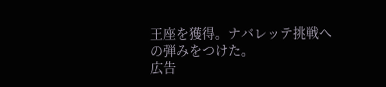王座を獲得。ナバレッテ挑戦への弾みをつけた。
広告